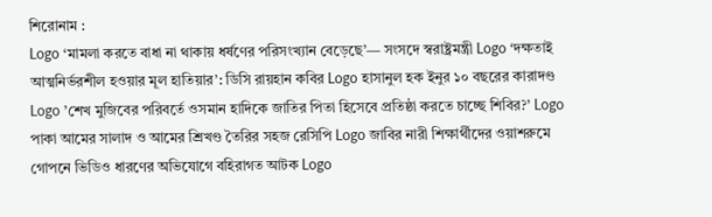শিরোনাম :
Logo ‘মামলা করতে বাধা না থাকায় ধর্ষণের পরিসংখ্যান বেড়েছে’— সংসদে স্বরাষ্ট্রমন্ত্রী Logo ‘দক্ষতাই আত্মনির্ভরশীল হওয়ার মূল হাতিয়ার’: ডিসি রায়হান কবির Logo হাসানুল হক ইনুর ১০ বছরের কারাদণ্ড Logo ’শেখ মুজিবের পরিবর্তে ওসমান হাদিকে জাতির পিতা হিসেবে প্রতিষ্ঠা করতে চাচ্ছে শিবির?’ Logo পাকা আমের সালাদ ও আমের শ্রিখণ্ড তৈরির সহজ রেসিপি Logo জাবির নারী শিক্ষার্থীদের ওয়াশরুমে গোপনে ভিডিও ধারণের অভিযোগে বহিরাগত আটক Logo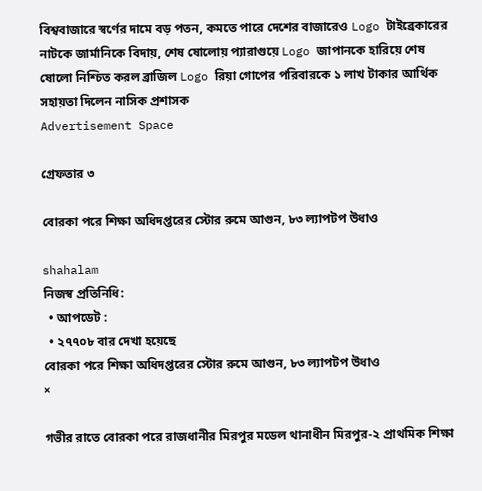বিশ্ববাজারে স্বর্ণের দামে বড় পতন, কমতে পারে দেশের বাজারেও Logo টাইব্রেকারের নাটকে জার্মানিকে বিদায়, শেষ ষোলোয় প্যারাগুয়ে Logo জাপানকে হারিয়ে শেষ ষোলো নিশ্চিত করল ব্রাজিল Logo রিয়া গোপের পরিবারকে ১ লাখ টাকার আর্থিক সহায়তা দিলেন নাসিক প্রশাসক
Advertisement Space

গ্রেফতার ৩

বোরকা পরে শিক্ষা অধিদপ্তরের স্টোর রুমে আগুন, ৮৩ ল্যাপটপ উধাও

shahalam
নিজস্ব প্রতিনিধি:
  • আপডেট :
  • ২৭৭০৮ বার দেখা হয়েছে
বোরকা পরে শিক্ষা অধিদপ্তরের স্টোর রুমে আগুন, ৮৩ ল্যাপটপ উধাও
×

গভীর রাতে বোরকা পরে রাজধানীর মিরপুর মডেল থানাধীন মিরপুর-২ প্রাথমিক শিক্ষা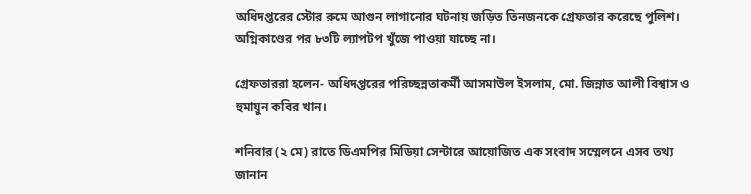অধিদপ্তরের স্টোর রুমে আগুন লাগানোর ঘটনায় জড়িত তিনজনকে গ্রেফতার করেছে পুলিশ। অগ্নিকাণ্ডের পর ৮৩টি ল্যাপটপ খুঁজে পাওয়া যাচ্ছে না।

গ্রেফতাররা হলেন- অধিদপ্তরের পরিচ্ছন্নতাকর্মী আসমাউল ইসলাম, মো. জিন্নাত আলী বিশ্বাস ও হুমায়ুন কবির খান।

শনিবার (২ মে) রাতে ডিএমপির মিডিয়া সেন্টারে আয়োজিত এক সংবাদ সম্মেলনে এসব তথ্য জানান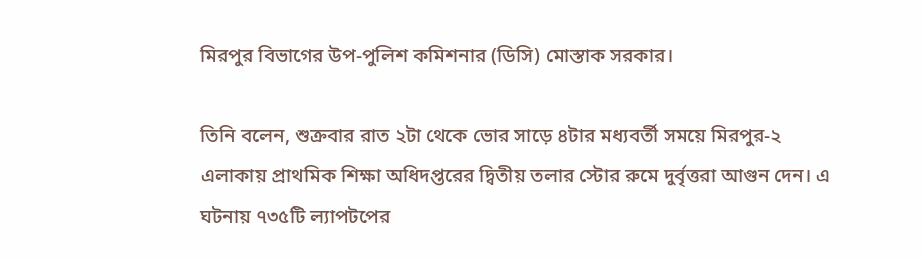মিরপুর বিভাগের উপ-পুলিশ কমিশনার (ডিসি) মোস্তাক সরকার।

তিনি বলেন, শুক্রবার রাত ২টা থেকে ভোর সাড়ে ৪টার মধ্যবর্তী সময়ে মিরপুর-২ এলাকায় প্রাথমিক শিক্ষা অধিদপ্তরের দ্বিতীয় তলার স্টোর রুমে দুর্বৃত্তরা আগুন দেন। এ ঘটনায় ৭৩৫টি ল্যাপটপের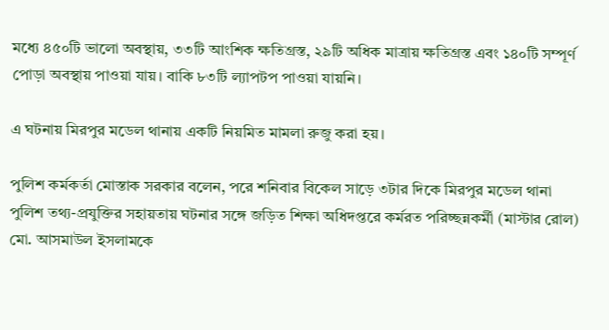মধ্যে ৪৫০টি ভালো অবস্থায়, ৩৩টি আংশিক ক্ষতিগ্রস্ত, ২৯টি অধিক মাত্রায় ক্ষতিগ্রস্ত এবং ১৪০টি সম্পূর্ণ পোড়া অবস্থায় পাওয়া যায়। বাকি ৮৩টি ল্যাপটপ পাওয়া যায়নি।

এ ঘটনায় মিরপুর মডেল থানায় একটি নিয়মিত মামলা রুজু করা হয়।

পুলিশ কর্মকর্তা মোস্তাক সরকার বলেন, পরে শনিবার বিকেল সাড়ে ৩টার দিকে মিরপুর মডেল থানা পুলিশ তথ্য-প্রযুক্তির সহায়তায় ঘটনার সঙ্গে জড়িত শিক্ষা অধিদপ্তরে কর্মরত পরিচ্ছন্নকর্মী (মাস্টার রোল) মো. আসমাউল ইসলামকে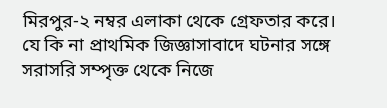মিরপুর-২ নম্বর এলাকা থেকে গ্রেফতার করে। যে কি না প্রাথমিক জিজ্ঞাসাবাদে ঘটনার সঙ্গে সরাসরি সম্পৃক্ত থেকে নিজে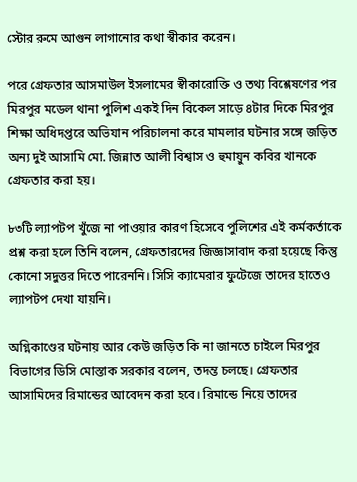স্টোর রুমে আগুন লাগানোর কথা স্বীকার করেন।

পরে গ্রেফতার আসমাউল ইসলামের স্বীকারোক্তি ও তথ্য বিশ্লেষণের পর মিরপুর মডেল থানা পুলিশ একই দিন বিকেল সাড়ে ৪টার দিকে মিরপুর শিক্ষা অধিদপ্তরে অভিযান পরিচালনা করে মামলার ঘটনার সঙ্গে জড়িত অন্য দুই আসামি মো. জিন্নাত আলী বিশ্বাস ও হুমায়ুন কবির খানকে গ্রেফতার করা হয়।

৮৩টি ল্যাপটপ খুঁজে না পাওয়ার কারণ হিসেবে পুলিশের এই কর্মকর্তাকে প্রশ্ন করা হলে তিনি বলেন, গ্রেফতারদের জিজ্ঞাসাবাদ করা হয়েছে কিন্তু কোনো সদুত্তর দিতে পারেননি। সিসি ক্যামেরার ফুটেজে তাদের হাতেও ল্যাপটপ দেখা যায়নি।

অগ্নিকাণ্ডের ঘটনায় আর কেউ জড়িত কি না জানতে চাইলে মিরপুর বিভাগের ডিসি মোস্তাক সরকার বলেন, তদন্ত চলছে। গ্রেফতার আসামিদের রিমান্ডের আবেদন করা হবে। রিমান্ডে নিয়ে তাদের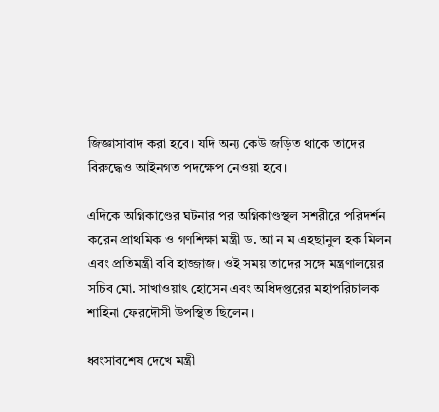জিজ্ঞাসাবাদ করা হবে। যদি অন্য কেউ জড়িত থাকে তাদের বিরুদ্ধেও আইনগত পদক্ষেপ নেওয়া হবে।

এদিকে অগ্নিকাণ্ডের ঘটনার পর অগ্নিকাণ্ডস্থল সশরীরে পরিদর্শন করেন প্রাথমিক ও গণশিক্ষা মন্ত্রী ড. আ ন ম এহছানুল হক মিলন এবং প্রতিমন্ত্রী ববি হাজ্জাজ। ওই সময় তাদের সঙ্গে মন্ত্রণালয়ের সচিব মো. সাখাওয়াৎ হোসেন এবং অধিদপ্তরের মহাপরিচালক শাহিনা ফেরদৌসী উপস্থিত ছিলেন।

ধ্বংসাবশেষ দেখে মন্ত্রী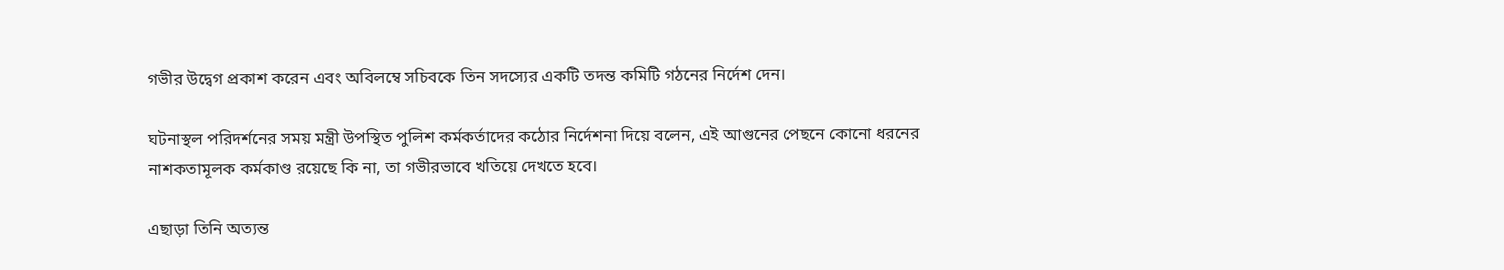গভীর উদ্বেগ প্রকাশ করেন এবং অবিলম্বে সচিবকে তিন সদস্যের একটি তদন্ত কমিটি গঠনের নির্দেশ দেন।

ঘটনাস্থল পরিদর্শনের সময় মন্ত্রী উপস্থিত পুলিশ কর্মকর্তাদের কঠোর নির্দেশনা দিয়ে বলেন, এই আগুনের পেছনে কোনো ধরনের নাশকতামূলক কর্মকাণ্ড রয়েছে কি না, তা গভীরভাবে খতিয়ে দেখতে হবে।

এছাড়া তিনি অত্যন্ত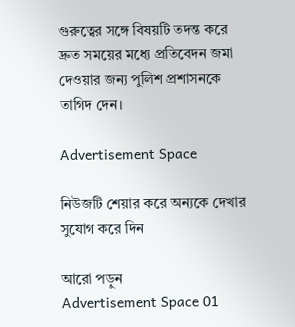গুরুত্বের সঙ্গে বিষয়টি তদন্ত করে দ্রুত সময়ের মধ্যে প্রতিবেদন জমা দেওয়ার জন্য পুলিশ প্রশাসনকে তাগিদ দেন।

Advertisement Space

নিউজটি শেয়ার করে অন্যকে দেখার সুযোগ করে দিন

আরো পড়ুন
Advertisement Space 01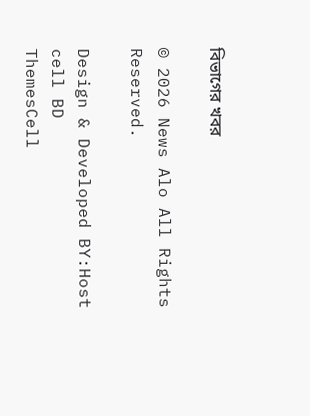বিভাগের খবর

© 2026 News Alo All Rights Reserved.

Design & Developed BY:Host cell BD
ThemesCell